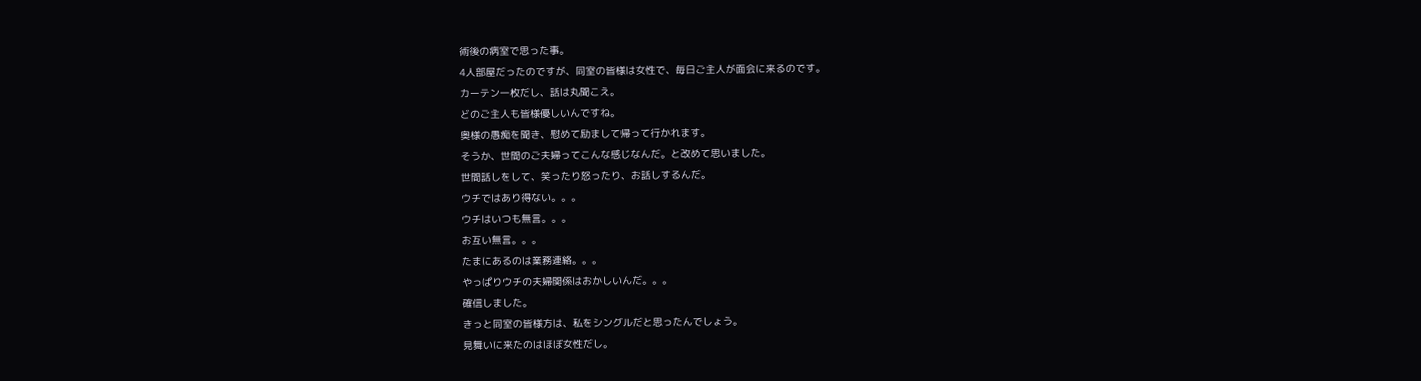術後の病室で思った事。
4人部屋だったのですが、同室の皆様は女性で、毎日ご主人が面会に来るのです。
カーテン一枚だし、話は丸聞こえ。
どのご主人も皆様優しいんですね。
奥様の愚痴を聞き、慰めて励まして帰って行かれます。
そうか、世間のご夫婦ってこんな感じなんだ。と改めて思いました。
世間話しをして、笑ったり怒ったり、お話しするんだ。
ウチではあり得ない。。。
ウチはいつも無言。。。
お互い無言。。。
たまにあるのは業務連絡。。。
やっぱりウチの夫婦関係はおかしいんだ。。。
確信しました。
きっと同室の皆様方は、私をシングルだと思ったんでしょう。
見舞いに来たのはほぼ女性だし。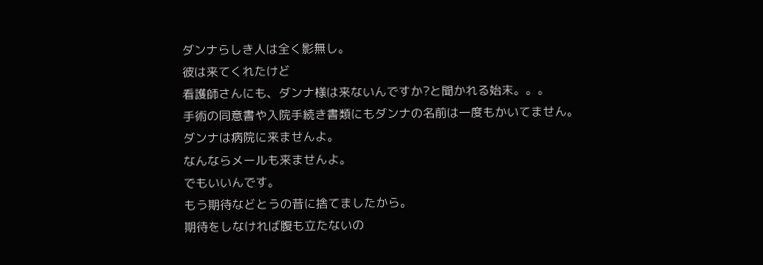ダンナらしき人は全く影無し。
彼は来てくれたけど
看護師さんにも、ダンナ様は来ないんですか?と聞かれる始末。。。
手術の同意書や入院手続き書類にもダンナの名前は一度もかいてません。
ダンナは病院に来ませんよ。
なんならメールも来ませんよ。
でもいいんです。
もう期待などとうの昔に捨てましたから。
期待をしなければ腹も立たないの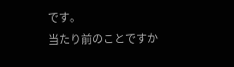です。
当たり前のことですか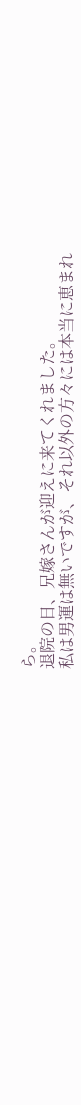ら。
退院の日、兄嫁さんが迎えに来てくれました。
私は男運は無いですが、それ以外の方々には本当に恵まれ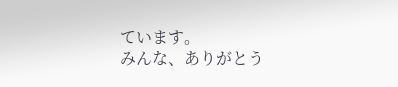ています。
みんな、ありがとう